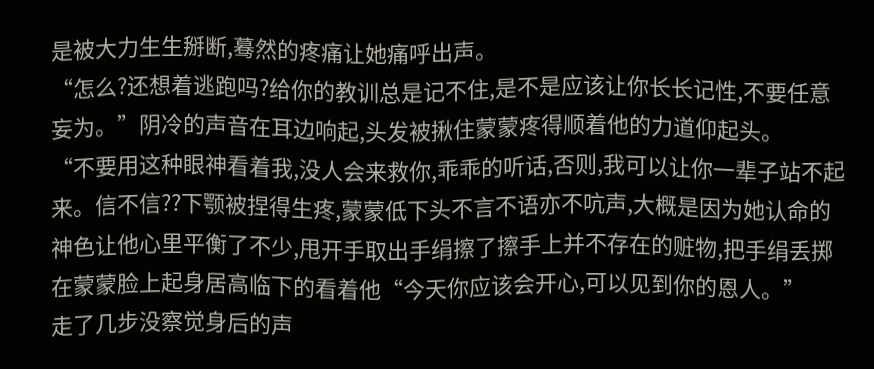是被大力生生掰断,蓦然的疼痛让她痛呼出声。
“怎么?还想着逃跑吗?给你的教训总是记不住,是不是应该让你长长记性,不要任意妄为。”阴冷的声音在耳边响起,头发被揪住蒙蒙疼得顺着他的力道仰起头。
“不要用这种眼神看着我,没人会来救你,乖乖的听话,否则,我可以让你一辈子站不起来。信不信??下颚被捏得生疼,蒙蒙低下头不言不语亦不吭声,大概是因为她认命的神色让他心里平衡了不少,甩开手取出手绢擦了擦手上并不存在的赃物,把手绢丢掷在蒙蒙脸上起身居高临下的看着他“今天你应该会开心,可以见到你的恩人。”
走了几步没察觉身后的声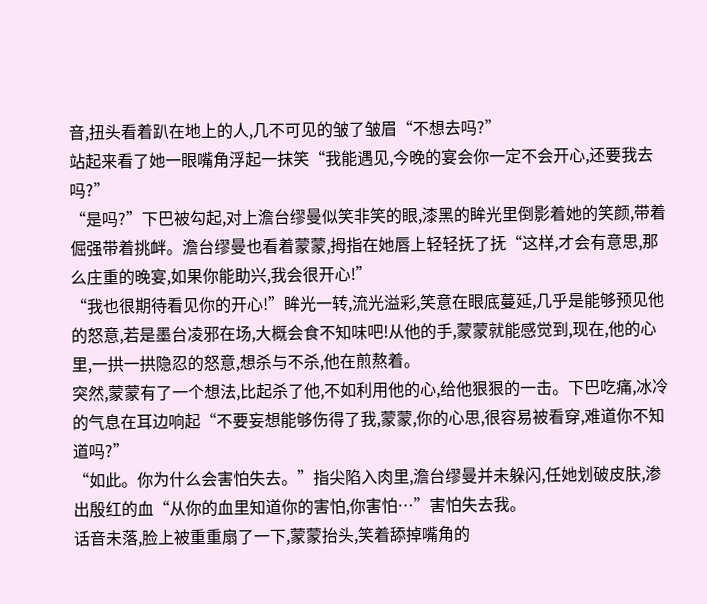音,扭头看着趴在地上的人,几不可见的皱了皱眉“不想去吗?”
站起来看了她一眼嘴角浮起一抹笑“我能遇见,今晚的宴会你一定不会开心,还要我去吗?”
“是吗?”下巴被勾起,对上澹台缪曼似笑非笑的眼,漆黑的眸光里倒影着她的笑颜,带着倔强带着挑衅。澹台缪曼也看着蒙蒙,拇指在她唇上轻轻抚了抚“这样,才会有意思,那么庄重的晚宴,如果你能助兴,我会很开心!”
“我也很期待看见你的开心!”眸光一转,流光溢彩,笑意在眼底蔓延,几乎是能够预见他的怒意,若是墨台凌邪在场,大概会食不知味吧!从他的手,蒙蒙就能感觉到,现在,他的心里,一拱一拱隐忍的怒意,想杀与不杀,他在煎熬着。
突然,蒙蒙有了一个想法,比起杀了他,不如利用他的心,给他狠狠的一击。下巴吃痛,冰冷的气息在耳边响起“不要妄想能够伤得了我,蒙蒙,你的心思,很容易被看穿,难道你不知道吗?”
“如此。你为什么会害怕失去。”指尖陷入肉里,澹台缪曼并未躲闪,任她划破皮肤,渗出殷红的血“从你的血里知道你的害怕,你害怕…”害怕失去我。
话音未落,脸上被重重扇了一下,蒙蒙抬头,笑着舔掉嘴角的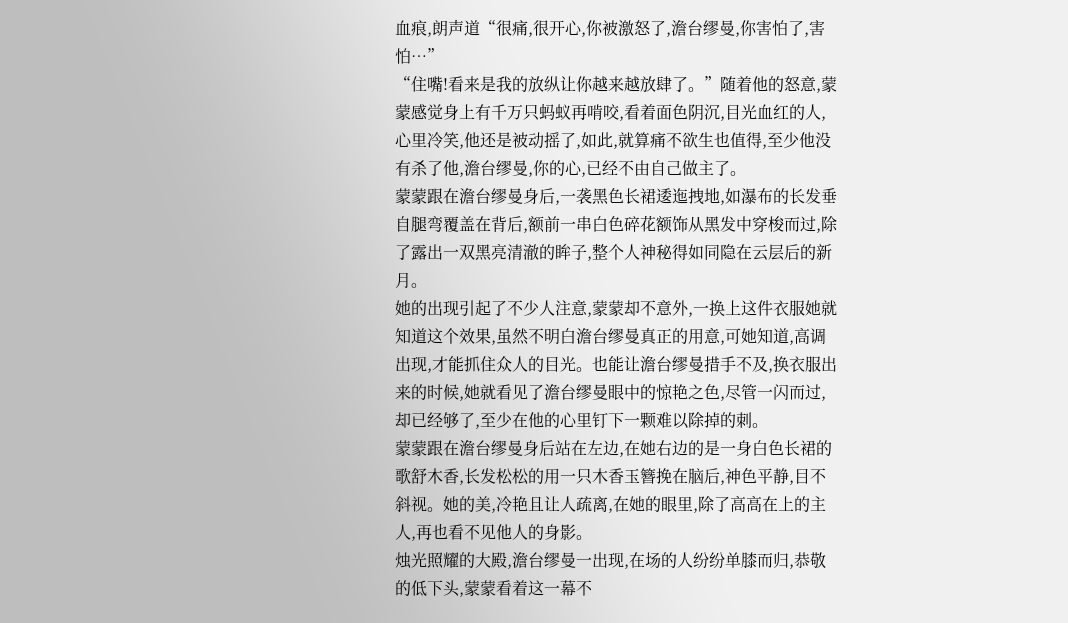血痕,朗声道“很痛,很开心,你被激怒了,澹台缪曼,你害怕了,害怕…”
“住嘴!看来是我的放纵让你越来越放肆了。”随着他的怒意,蒙蒙感觉身上有千万只蚂蚁再啃咬,看着面色阴沉,目光血红的人,心里冷笑,他还是被动摇了,如此,就算痛不欲生也值得,至少他没有杀了他,澹台缪曼,你的心,已经不由自己做主了。
蒙蒙跟在澹台缪曼身后,一袭黑色长裙逶迤拽地,如瀑布的长发垂自腿弯覆盖在背后,额前一串白色碎花额饰从黑发中穿梭而过,除了露出一双黑亮清澈的眸子,整个人神秘得如同隐在云层后的新月。
她的出现引起了不少人注意,蒙蒙却不意外,一换上这件衣服她就知道这个效果,虽然不明白澹台缪曼真正的用意,可她知道,高调出现,才能抓住众人的目光。也能让澹台缪曼措手不及,换衣服出来的时候,她就看见了澹台缪曼眼中的惊艳之色,尽管一闪而过,却已经够了,至少在他的心里钉下一颗难以除掉的刺。
蒙蒙跟在澹台缪曼身后站在左边,在她右边的是一身白色长裙的歌舒木香,长发松松的用一只木香玉簪挽在脑后,神色平静,目不斜视。她的美,冷艳且让人疏离,在她的眼里,除了高高在上的主人,再也看不见他人的身影。
烛光照耀的大殿,澹台缪曼一出现,在场的人纷纷单膝而归,恭敬的低下头,蒙蒙看着这一幕不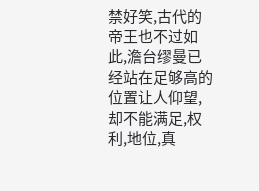禁好笑,古代的帝王也不过如此,澹台缪曼已经站在足够高的位置让人仰望,却不能满足,权利,地位,真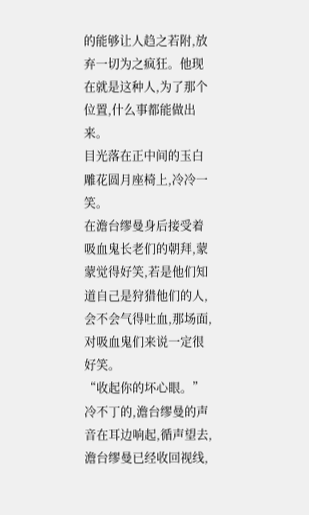的能够让人趋之若附,放弃一切为之疯狂。他现在就是这种人,为了那个位置,什么事都能做出来。
目光落在正中间的玉白雕花圆月座椅上,冷冷一笑。
在澹台缪曼身后接受着吸血鬼长老们的朝拜,蒙蒙觉得好笑,若是他们知道自己是狩猎他们的人,会不会气得吐血,那场面,对吸血鬼们来说一定很好笑。
“收起你的坏心眼。”冷不丁的,澹台缪曼的声音在耳边响起,循声望去,澹台缪曼已经收回视线,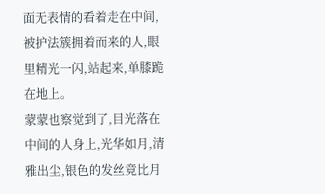面无表情的看着走在中间,被护法簇拥着而来的人,眼里精光一闪,站起来,单膝跪在地上。
蒙蒙也察觉到了,目光落在中间的人身上,光华如月,清雅出尘,银色的发丝竟比月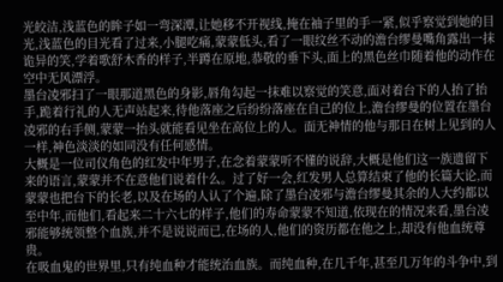光皎洁,浅蓝色的眸子如一弯深潭,让她移不开视线,掩在袖子里的手一紧,似乎察觉到她的目光,浅蓝色的目光看了过来,小腿吃痛,蒙蒙低头,看了一眼纹丝不动的澹台缪曼嘴角露出一抹诡异的笑,学着歌舒木香的样子,半蹲在原地,恭敬的垂下头,面上的黑色丝巾随着他的动作在空中无风漂浮。
墨台凌邪扫了一眼那道黑色的身影,唇角勾起一抹难以察觉的笑意,面对着台下的人抬了抬手,跪着行礼的人无声站起来,待他落座之后纷纷落座在自己的位上,澹台缪曼的位置在墨台凌邪的右手侧,蒙蒙一抬头就能看见坐在高位上的人。面无神情的他与那日在树上见到的人一样,神色淡淡的如同没有任何感情。
大概是一位司仪角色的红发中年男子,在念着蒙蒙听不懂的说辞,大概是他们这一族遗留下来的语言,蒙蒙并不在意他们说着什么。过了好一会,红发男人总算结束了他的长篇大论,而蒙蒙也把台下的长老,以及在场的人认了个遍,除了墨台凌邪与澹台缪曼其余的人大约都以至中年,而他们,看起来二十六七的样子,他们的寿命蒙蒙不知道,依现在的情况来看,墨台凌邪能够统领整个血族,并不是说说而已,在场的人,他们的资历都在他之上,却没有他血统尊贵。
在吸血鬼的世界里,只有纯血种才能统治血族。而纯血种,在几千年,甚至几万年的斗争中,到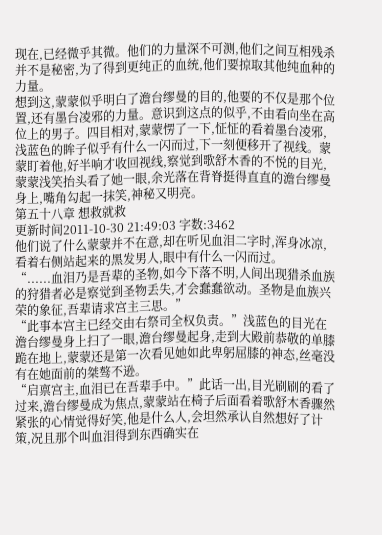现在,已经微乎其微。他们的力量深不可测,他们之间互相残杀并不是秘密,为了得到更纯正的血统,他们要掠取其他纯血种的力量。
想到这,蒙蒙似乎明白了澹台缪曼的目的,他要的不仅是那个位置,还有墨台凌邪的力量。意识到这点的似乎,不由看向坐在高位上的男子。四目相对,蒙蒙愣了一下,怔怔的看着墨台凌邪,浅蓝色的眸子似乎有什么一闪而过,下一刻便移开了视线。蒙蒙盯着他,好半响才收回视线,察觉到歌舒木香的不悦的目光,蒙蒙浅笑抬头看了她一眼,余光落在背脊挺得直直的澹台缪曼身上,嘴角勾起一抹笑,神秘又明亮。
第五十八章 想救就救
更新时间2011-10-30 21:49:03 字数:3462
他们说了什么蒙蒙并不在意,却在听见血泪二字时,浑身冰凉,看着右侧站起来的黑发男人,眼中有什么一闪而过。
“......血泪乃是吾辈的圣物,如今下落不明,人间出现猎杀血族的狩猎者必是察觉到圣物丢失,才会蠢蠢欲动。圣物是血族兴荣的象征,吾辈请求宫主三思。”
“此事本宫主已经交由右祭司全权负责。”浅蓝色的目光在澹台缪曼身上扫了一眼,澹台缪曼起身,走到大殿前恭敬的单膝跪在地上,蒙蒙还是第一次看见她如此卑躬屈膝的神态,丝毫没有在她面前的桀骜不逊。
“启禀宫主,血泪已在吾辈手中。”此话一出,目光刷刷的看了过来,澹台缪曼成为焦点,蒙蒙站在椅子后面看着歌舒木香骤然紧张的心情觉得好笑,他是什么人,会坦然承认自然想好了计策,况且那个叫血泪得到东西确实在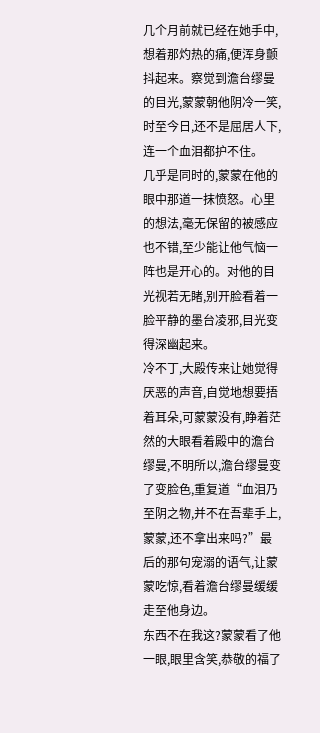几个月前就已经在她手中,想着那灼热的痛,便浑身颤抖起来。察觉到澹台缪曼的目光,蒙蒙朝他阴冷一笑,时至今日,还不是屈居人下,连一个血泪都护不住。
几乎是同时的,蒙蒙在他的眼中那道一抹愤怒。心里的想法,毫无保留的被感应也不错,至少能让他气恼一阵也是开心的。对他的目光视若无睹,别开脸看着一脸平静的墨台凌邪,目光变得深幽起来。
冷不丁,大殿传来让她觉得厌恶的声音,自觉地想要捂着耳朵,可蒙蒙没有,睁着茫然的大眼看着殿中的澹台缪曼,不明所以,澹台缪曼变了变脸色,重复道“血泪乃至阴之物,并不在吾辈手上,蒙蒙,还不拿出来吗?”最后的那句宠溺的语气,让蒙蒙吃惊,看着澹台缪曼缓缓走至他身边。
东西不在我这?蒙蒙看了他一眼,眼里含笑,恭敬的福了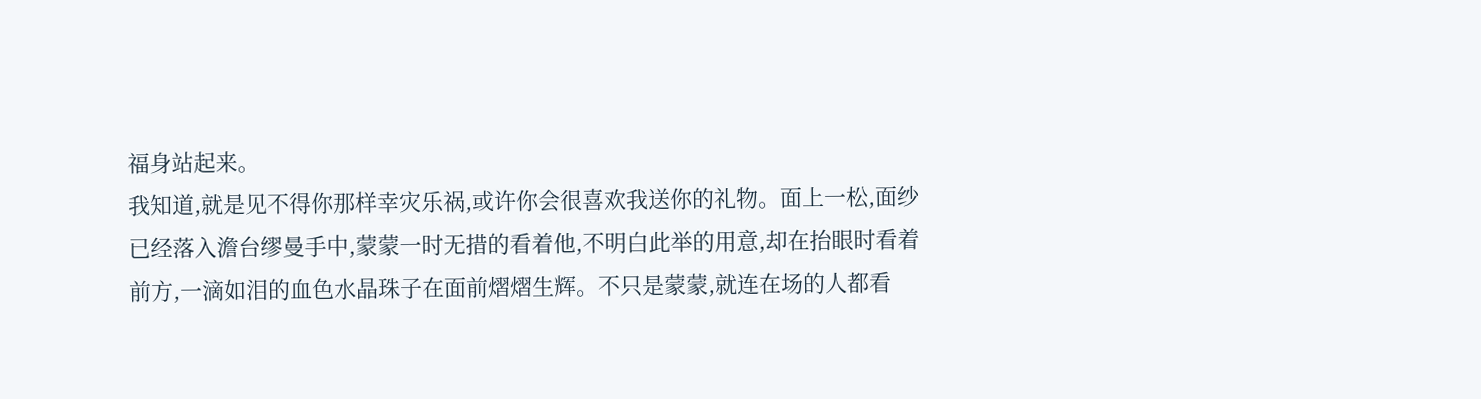福身站起来。
我知道,就是见不得你那样幸灾乐祸,或许你会很喜欢我送你的礼物。面上一松,面纱已经落入澹台缪曼手中,蒙蒙一时无措的看着他,不明白此举的用意,却在抬眼时看着前方,一滴如泪的血色水晶珠子在面前熠熠生辉。不只是蒙蒙,就连在场的人都看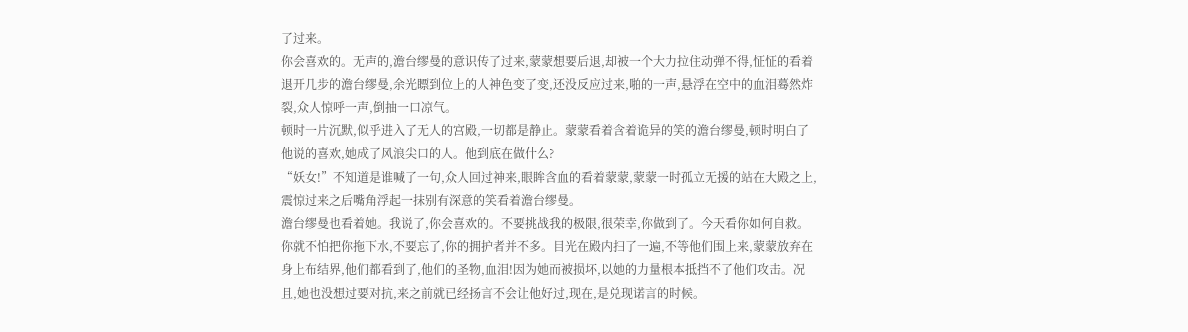了过来。
你会喜欢的。无声的,澹台缪曼的意识传了过来,蒙蒙想要后退,却被一个大力拉住动弹不得,怔怔的看着退开几步的澹台缪曼,余光瞟到位上的人神色变了变,还没反应过来,啪的一声,悬浮在空中的血泪蓦然炸裂,众人惊呼一声,倒抽一口凉气。
顿时一片沉默,似乎进入了无人的宫殿,一切都是静止。蒙蒙看着含着诡异的笑的澹台缪曼,顿时明白了他说的喜欢,她成了风浪尖口的人。他到底在做什么?
“妖女!”不知道是谁喊了一句,众人回过神来,眼眸含血的看着蒙蒙,蒙蒙一时孤立无援的站在大殿之上,震惊过来之后嘴角浮起一抹别有深意的笑看着澹台缪曼。
澹台缪曼也看着她。我说了,你会喜欢的。不要挑战我的极限,很荣幸,你做到了。今天看你如何自救。
你就不怕把你拖下水,不要忘了,你的拥护者并不多。目光在殿内扫了一遍,不等他们围上来,蒙蒙放弃在身上布结界,他们都看到了,他们的圣物,血泪!因为她而被损坏,以她的力量根本抵挡不了他们攻击。况且,她也没想过要对抗,来之前就已经扬言不会让他好过,现在,是兑现诺言的时候。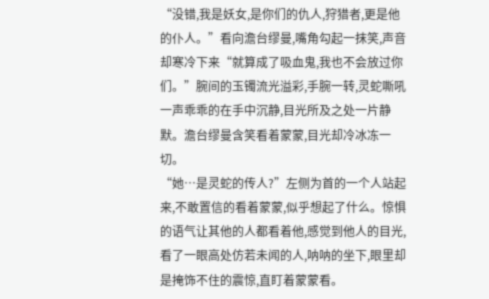“没错,我是妖女,是你们的仇人,狩猎者,更是他的仆人。”看向澹台缪曼,嘴角勾起一抹笑,声音却寒冷下来“就算成了吸血鬼,我也不会放过你们。”腕间的玉镯流光溢彩,手腕一转,灵蛇嘶吼一声乖乖的在手中沉静,目光所及之处一片静默。澹台缪曼含笑看着蒙蒙,目光却冷冰冻一切。
“她…是灵蛇的传人?”左侧为首的一个人站起来,不敢置信的看着蒙蒙,似乎想起了什么。惊惧的语气让其他的人都看着他,感觉到他人的目光,看了一眼高处仿若未闻的人,呐呐的坐下,眼里却是掩饰不住的震惊,直盯着蒙蒙看。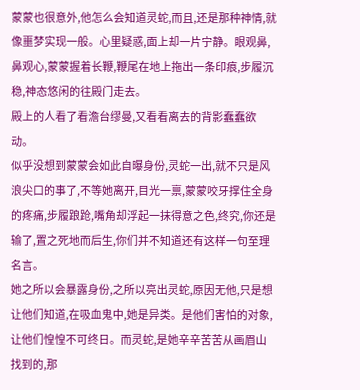蒙蒙也很意外,他怎么会知道灵蛇,而且,还是那种神情,就像噩梦实现一般。心里疑惑,面上却一片宁静。眼观鼻,鼻观心,蒙蒙握着长鞭,鞭尾在地上拖出一条印痕,步履沉稳,神态悠闲的往殿门走去。
殿上的人看了看澹台缪曼,又看看离去的背影蠢蠢欲动。
似乎没想到蒙蒙会如此自曝身份,灵蛇一出,就不只是风浪尖口的事了,不等她离开,目光一禀,蒙蒙咬牙撑住全身的疼痛,步履踉跄,嘴角却浮起一抹得意之色,终究,你还是输了,置之死地而后生,你们并不知道还有这样一句至理名言。
她之所以会暴露身份,之所以亮出灵蛇,原因无他,只是想让他们知道,在吸血鬼中,她是异类。是他们害怕的对象,让他们惶惶不可终日。而灵蛇,是她辛辛苦苦从画眉山找到的,那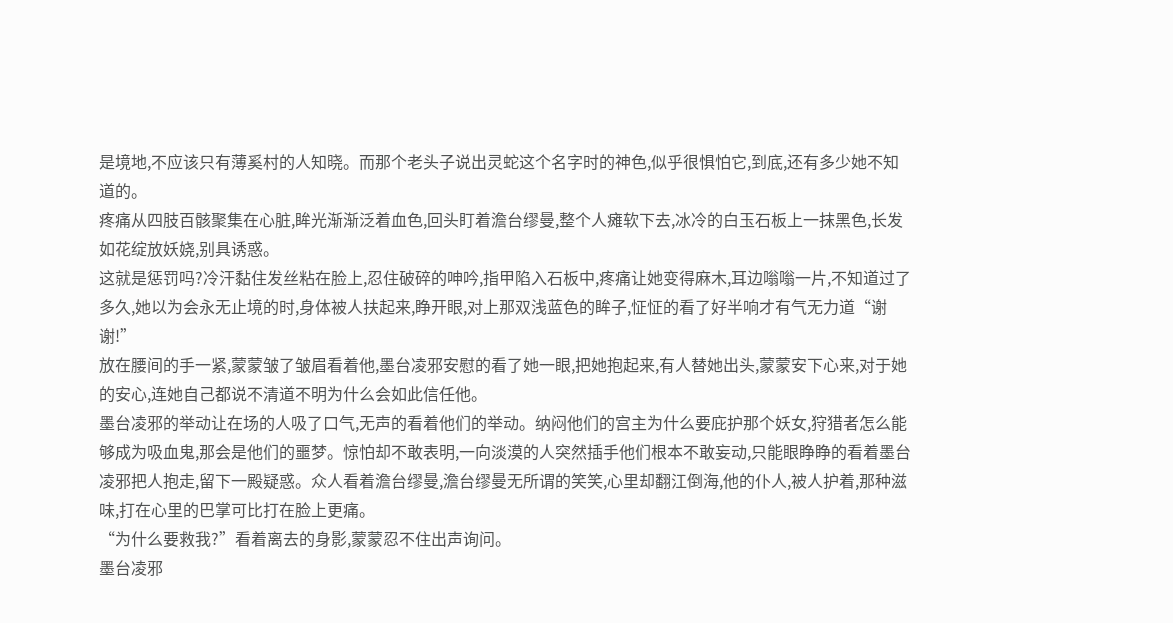是境地,不应该只有薄奚村的人知晓。而那个老头子说出灵蛇这个名字时的神色,似乎很惧怕它,到底,还有多少她不知道的。
疼痛从四肢百骸聚集在心脏,眸光渐渐泛着血色,回头盯着澹台缪曼,整个人瘫软下去,冰冷的白玉石板上一抹黑色,长发如花绽放妖娆,别具诱惑。
这就是惩罚吗?冷汗黏住发丝粘在脸上,忍住破碎的呻吟,指甲陷入石板中,疼痛让她变得麻木,耳边嗡嗡一片,不知道过了多久,她以为会永无止境的时,身体被人扶起来,睁开眼,对上那双浅蓝色的眸子,怔怔的看了好半响才有气无力道“谢谢!”
放在腰间的手一紧,蒙蒙皱了皱眉看着他,墨台凌邪安慰的看了她一眼,把她抱起来,有人替她出头,蒙蒙安下心来,对于她的安心,连她自己都说不清道不明为什么会如此信任他。
墨台凌邪的举动让在场的人吸了口气,无声的看着他们的举动。纳闷他们的宫主为什么要庇护那个妖女,狩猎者怎么能够成为吸血鬼,那会是他们的噩梦。惊怕却不敢表明,一向淡漠的人突然插手他们根本不敢妄动,只能眼睁睁的看着墨台凌邪把人抱走,留下一殿疑惑。众人看着澹台缪曼,澹台缪曼无所谓的笑笑,心里却翻江倒海,他的仆人,被人护着,那种滋味,打在心里的巴掌可比打在脸上更痛。
“为什么要救我?”看着离去的身影,蒙蒙忍不住出声询问。
墨台凌邪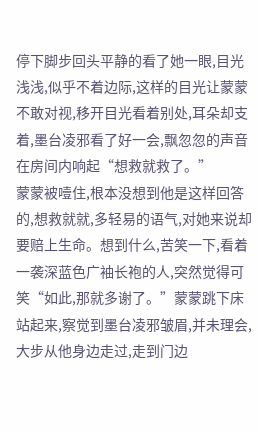停下脚步回头平静的看了她一眼,目光浅浅,似乎不着边际,这样的目光让蒙蒙不敢对视,移开目光看着别处,耳朵却支着,墨台凌邪看了好一会,飘忽忽的声音在房间内响起“想救就救了。”
蒙蒙被噎住,根本没想到他是这样回答的,想救就就,多轻易的语气,对她来说却要赔上生命。想到什么,苦笑一下,看着一袭深蓝色广袖长袍的人,突然觉得可笑“如此,那就多谢了。”蒙蒙跳下床站起来,察觉到墨台凌邪皱眉,并未理会,大步从他身边走过,走到门边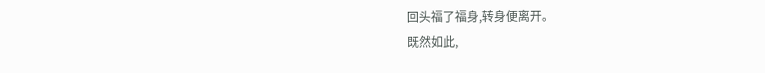回头福了福身,转身便离开。
既然如此,